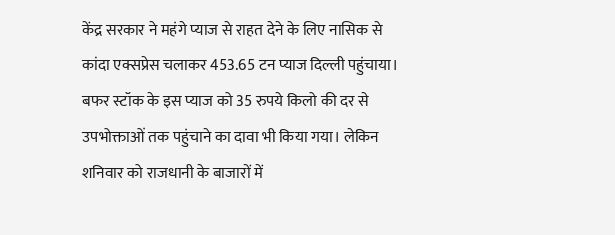केंद्र सरकार ने महंगे प्याज से राहत देने के लिए नासिक से कांदा एक्सप्रेस चलाकर 453.65 टन प्याज दिल्ली पहुंचाया। बफर स्टॉक के इस प्याज को 35 रुपये किलो की दर से उपभोक्ताओं तक पहुंचाने का दावा भी किया गया। लेकिन शनिवार को राजधानी के बाजारों में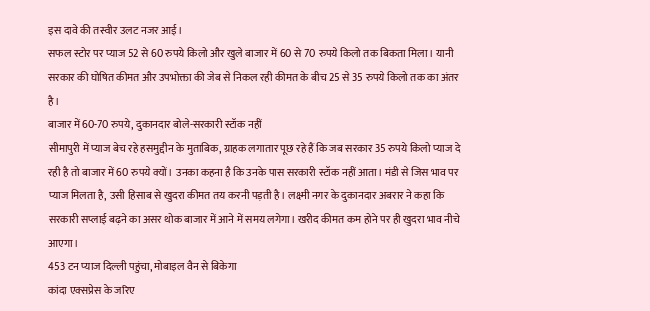इस दावे की तस्वीर उलट नजर आई।
सफल स्टोर पर प्याज 52 से 60 रुपये किलो और खुले बाजार में 60 से 70 रुपये किलो तक बिकता मिला। यानी सरकार की घोषित कीमत और उपभोक्ता की जेब से निकल रही कीमत के बीच 25 से 35 रुपये किलो तक का अंतर है।
बाजार में 60-70 रुपये, दुकानदार बोले-सरकारी स्टॉक नहीं
सीमापुरी में प्याज बेच रहे हसमुद्दीन के मुताबिक, ग्राहक लगातार पूछ रहे हैं कि जब सरकार 35 रुपये किलो प्याज दे रही है तो बाजार में 60 रुपये क्यों। उनका कहना है कि उनके पास सरकारी स्टॉक नहीं आता। मंडी से जिस भाव पर प्याज मिलता है, उसी हिसाब से खुदरा कीमत तय करनी पड़ती है। लक्ष्मी नगर के दुकानदार अबरार ने कहा कि सरकारी सप्लाई बढ़ने का असर थोक बाजार में आने में समय लगेगा। खरीद कीमत कम होने पर ही खुदरा भाव नीचे आएगा।
453 टन प्याज दिल्ली पहुंचा, मोबाइल वैन से बिकेगा
कांदा एक्सप्रेस के जरिए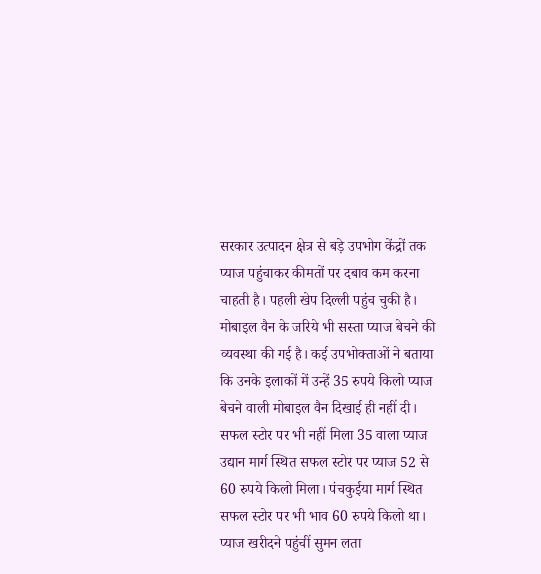सरकार उत्पादन क्षेत्र से बड़े उपभोग केंद्रों तक प्याज पहुंचाकर कीमतों पर दबाव कम करना चाहती है। पहली खेप दिल्ली पहुंच चुकी है। मोबाइल वैन के जरिये भी सस्ता प्याज बेचने की व्यवस्था की गई है। कई उपभोक्ताओं ने बताया कि उनके इलाकों में उन्हें 35 रुपये किलो प्याज बेचने वाली मोबाइल वैन दिखाई ही नहीं दी।
सफल स्टोर पर भी नहीं मिला 35 वाला प्याज
उद्यान मार्ग स्थित सफल स्टोर पर प्याज 52 से 60 रुपये किलो मिला। पंचकुईया मार्ग स्थित सफल स्टोर पर भी भाव 60 रुपये किलो था। प्याज खरीदने पहुंचीं सुमन लता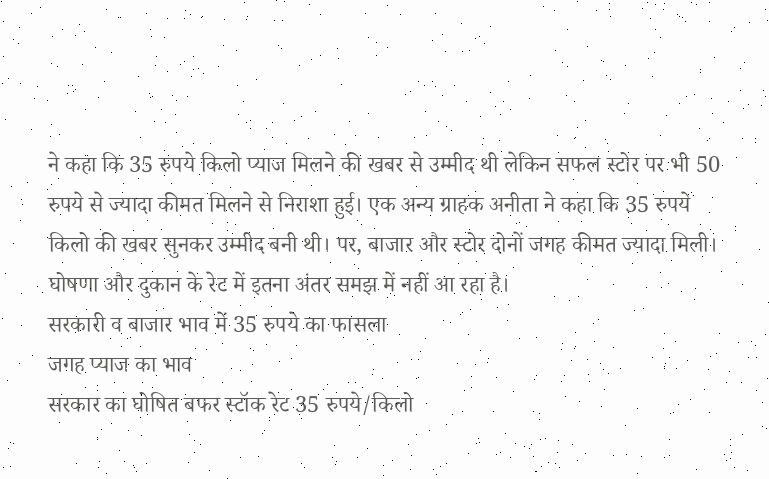ने कहा कि 35 रुपये किलो प्याज मिलने की खबर से उम्मीद थी लेकिन सफल स्टोर पर भी 50 रुपये से ज्यादा कीमत मिलने से निराशा हुई। एक अन्य ग्राहक अनीता ने कहा कि 35 रुपये किलो की खबर सुनकर उम्मीद बनी थी। पर, बाजार और स्टोर दोनों जगह कीमत ज्यादा मिली। घोषणा और दुकान के रेट में इतना अंतर समझ में नहीं आ रहा है।
सरकारी व बाजार भाव में 35 रुपये का फासला
जगह प्याज का भाव
सरकार का घोषित बफर स्टॉक रेट 35 रुपये/किलो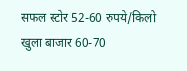सफल स्टोर 52-60 रुपये/किलो
खुला बाजार 60-70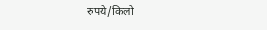रुपये/किलो